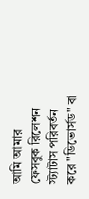আমি আমার ফেসবুক রিলেশন স্ট্যাটাস পরিবর্তন করে "ডিভোর্সড" বা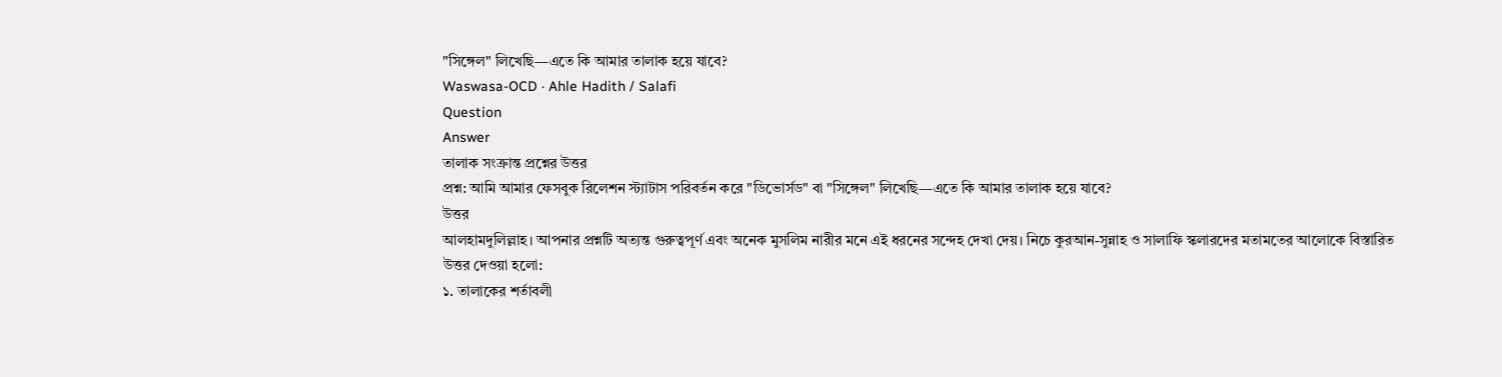"সিঙ্গেল" লিখেছি—এতে কি আমার তালাক হয়ে যাবে?
Waswasa-OCD · Ahle Hadith / Salafi
Question
Answer
তালাক সংক্রান্ত প্রশ্নের উত্তর
প্রশ্ন: আমি আমার ফেসবুক রিলেশন স্ট্যাটাস পরিবর্তন করে "ডিভোর্সড" বা "সিঙ্গেল" লিখেছি—এতে কি আমার তালাক হয়ে যাবে?
উত্তর
আলহামদুলিল্লাহ। আপনার প্রশ্নটি অত্যন্ত গুরুত্বপূর্ণ এবং অনেক মুসলিম নারীর মনে এই ধরনের সন্দেহ দেখা দেয়। নিচে কুরআন-সুন্নাহ ও সালাফি স্কলারদের মতামতের আলোকে বিস্তারিত উত্তর দেওয়া হলো:
১. তালাকের শর্তাবলী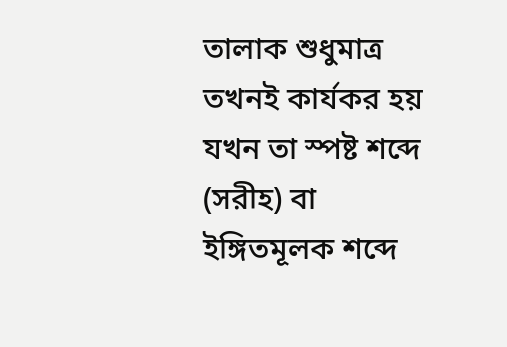তালাক শুধুমাত্র তখনই কার্যকর হয় যখন তা স্পষ্ট শব্দে (সরীহ) বা ইঙ্গিতমূলক শব্দে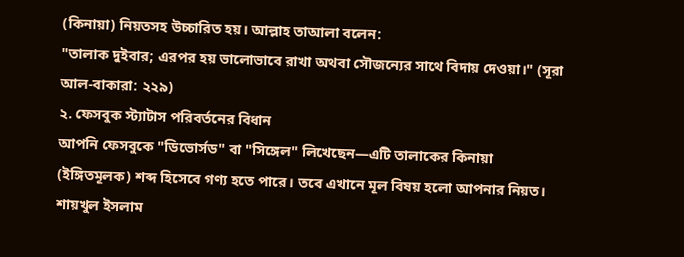(কিনায়া) নিয়তসহ উচ্চারিত হয়। আল্লাহ তাআলা বলেন:
"তালাক দুইবার; এরপর হয় ভালোভাবে রাখা অথবা সৌজন্যের সাথে বিদায় দেওয়া।" (সূরা আল-বাকারা: ২২৯)
২. ফেসবুক স্ট্যাটাস পরিবর্তনের বিধান
আপনি ফেসবুকে "ডিভোর্সড" বা "সিঙ্গেল" লিখেছেন—এটি তালাকের কিনায়া (ইঙ্গিতমূলক) শব্দ হিসেবে গণ্য হতে পারে। তবে এখানে মূল বিষয় হলো আপনার নিয়ত।
শায়খুল ইসলাম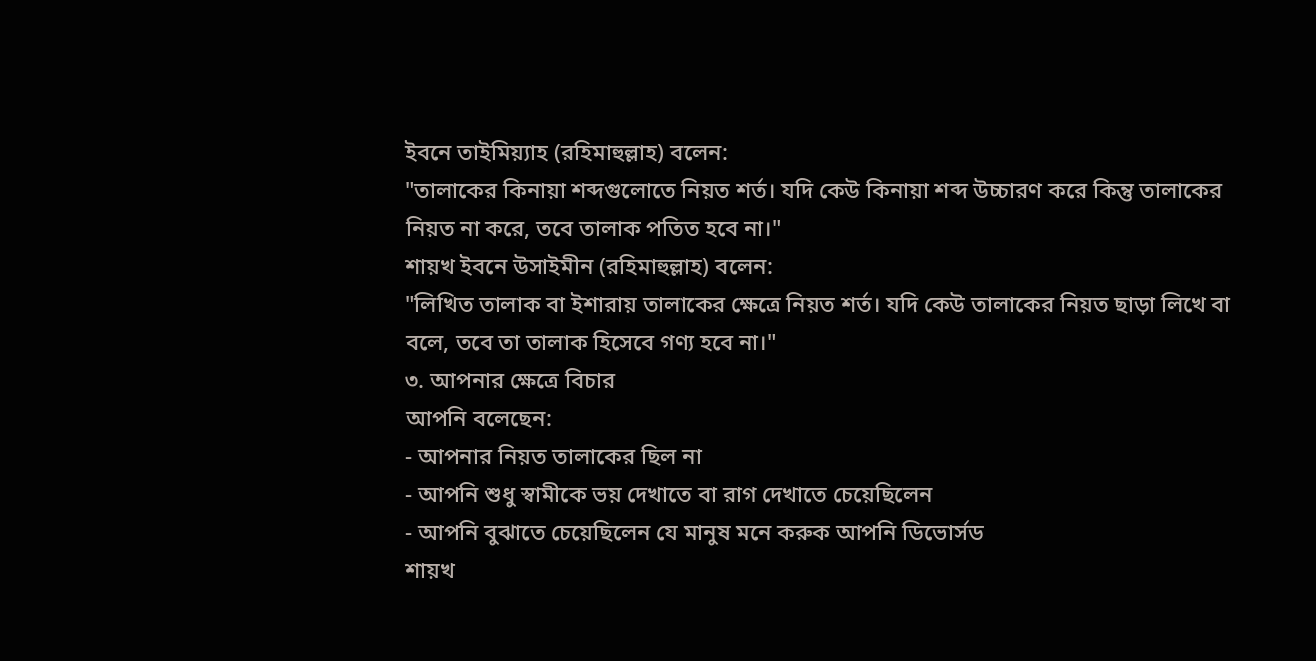ইবনে তাইমিয়্যাহ (রহিমাহুল্লাহ) বলেন:
"তালাকের কিনায়া শব্দগুলোতে নিয়ত শর্ত। যদি কেউ কিনায়া শব্দ উচ্চারণ করে কিন্তু তালাকের নিয়ত না করে, তবে তালাক পতিত হবে না।"
শায়খ ইবনে উসাইমীন (রহিমাহুল্লাহ) বলেন:
"লিখিত তালাক বা ইশারায় তালাকের ক্ষেত্রে নিয়ত শর্ত। যদি কেউ তালাকের নিয়ত ছাড়া লিখে বা বলে, তবে তা তালাক হিসেবে গণ্য হবে না।"
৩. আপনার ক্ষেত্রে বিচার
আপনি বলেছেন:
- আপনার নিয়ত তালাকের ছিল না
- আপনি শুধু স্বামীকে ভয় দেখাতে বা রাগ দেখাতে চেয়েছিলেন
- আপনি বুঝাতে চেয়েছিলেন যে মানুষ মনে করুক আপনি ডিভোর্সড
শায়খ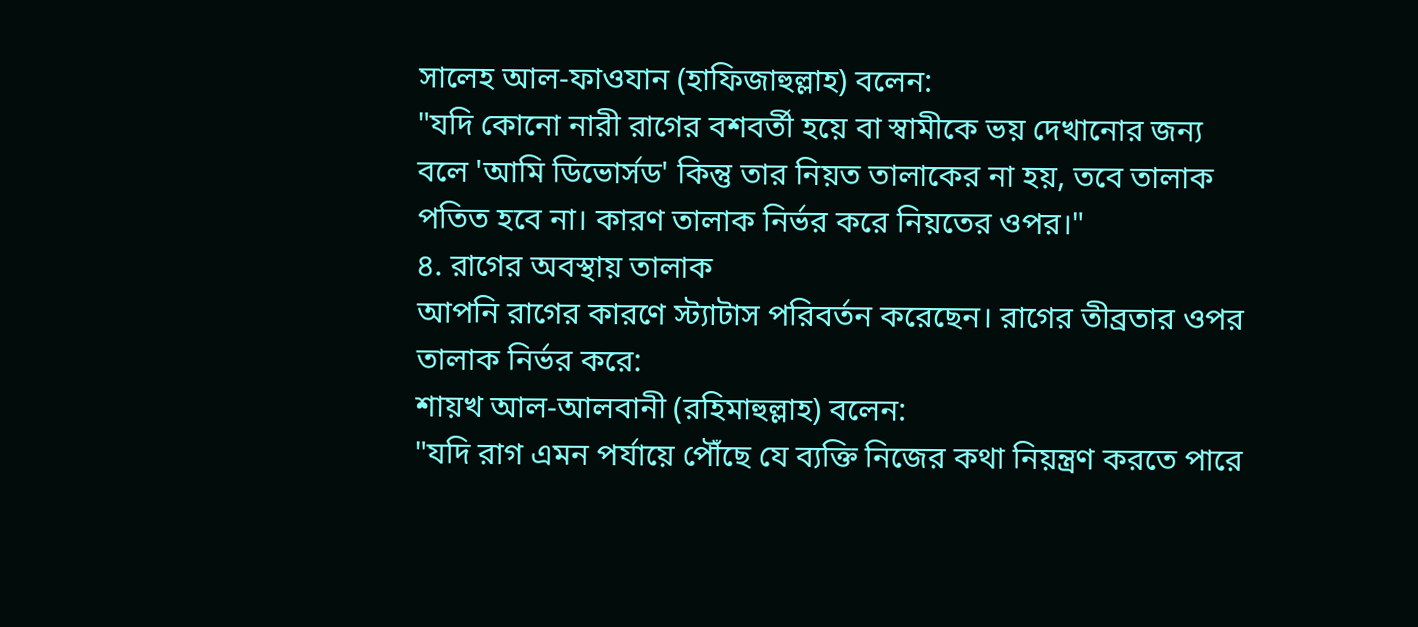সালেহ আল-ফাওযান (হাফিজাহুল্লাহ) বলেন:
"যদি কোনো নারী রাগের বশবর্তী হয়ে বা স্বামীকে ভয় দেখানোর জন্য বলে 'আমি ডিভোর্সড' কিন্তু তার নিয়ত তালাকের না হয়, তবে তালাক পতিত হবে না। কারণ তালাক নির্ভর করে নিয়তের ওপর।"
৪. রাগের অবস্থায় তালাক
আপনি রাগের কারণে স্ট্যাটাস পরিবর্তন করেছেন। রাগের তীব্রতার ওপর তালাক নির্ভর করে:
শায়খ আল-আলবানী (রহিমাহুল্লাহ) বলেন:
"যদি রাগ এমন পর্যায়ে পৌঁছে যে ব্যক্তি নিজের কথা নিয়ন্ত্রণ করতে পারে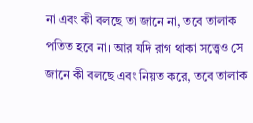না এবং কী বলছে তা জানে না, তবে তালাক পতিত হবে না। আর যদি রাগ থাকা সত্ত্বেও সে জানে কী বলছে এবং নিয়ত করে, তবে তালাক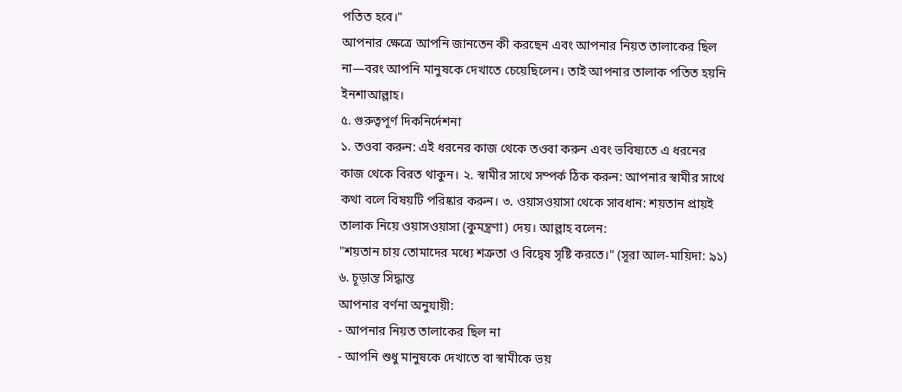পতিত হবে।"
আপনার ক্ষেত্রে আপনি জানতেন কী করছেন এবং আপনার নিয়ত তালাকের ছিল না—বরং আপনি মানুষকে দেখাতে চেয়েছিলেন। তাই আপনার তালাক পতিত হয়নি ইনশাআল্লাহ।
৫. গুরুত্বপূর্ণ দিকনির্দেশনা
১. তওবা করুন: এই ধরনের কাজ থেকে তওবা করুন এবং ভবিষ্যতে এ ধরনের কাজ থেকে বিরত থাকুন। ২. স্বামীর সাথে সম্পর্ক ঠিক করুন: আপনার স্বামীর সাথে কথা বলে বিষয়টি পরিষ্কার করুন। ৩. ওয়াসওয়াসা থেকে সাবধান: শয়তান প্রায়ই তালাক নিয়ে ওয়াসওয়াসা (কুমন্ত্রণা) দেয়। আল্লাহ বলেন:
"শয়তান চায় তোমাদের মধ্যে শত্রুতা ও বিদ্বেষ সৃষ্টি করতে।" (সূরা আল-মায়িদা: ৯১)
৬. চূড়ান্ত সিদ্ধান্ত
আপনার বর্ণনা অনুযায়ী:
- আপনার নিয়ত তালাকের ছিল না
- আপনি শুধু মানুষকে দেখাতে বা স্বামীকে ভয়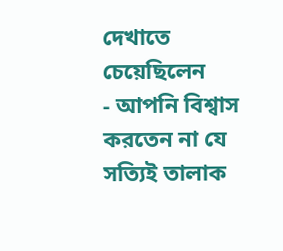দেখাতে চেয়েছিলেন
- আপনি বিশ্বাস করতেন না যে সত্যিই তালাক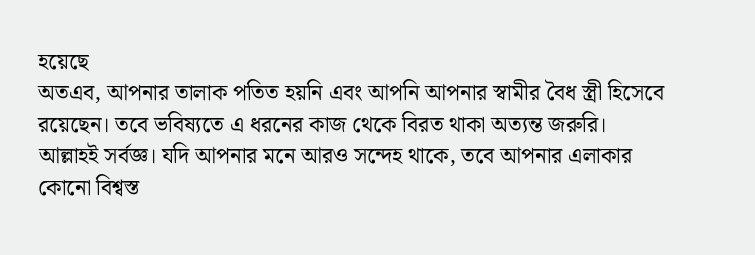হয়েছে
অতএব, আপনার তালাক পতিত হয়নি এবং আপনি আপনার স্বামীর বৈধ স্ত্রী হিসেবে রয়েছেন। তবে ভবিষ্যতে এ ধরনের কাজ থেকে বিরত থাকা অত্যন্ত জরুরি।
আল্লাহই সর্বজ্ঞ। যদি আপনার মনে আরও সন্দেহ থাকে, তবে আপনার এলাকার কোনো বিশ্বস্ত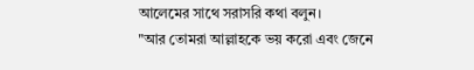আলেমের সাথে সরাসরি কথা বলুন।
"আর তোমরা আল্লাহকে ভয় করো এবং জেনে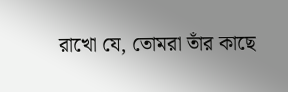রাখো যে, তোমরা তাঁর কাছে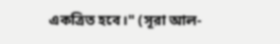একত্রিত হবে।" (সূরা আল-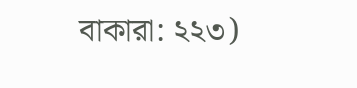বাকারা: ২২৩)